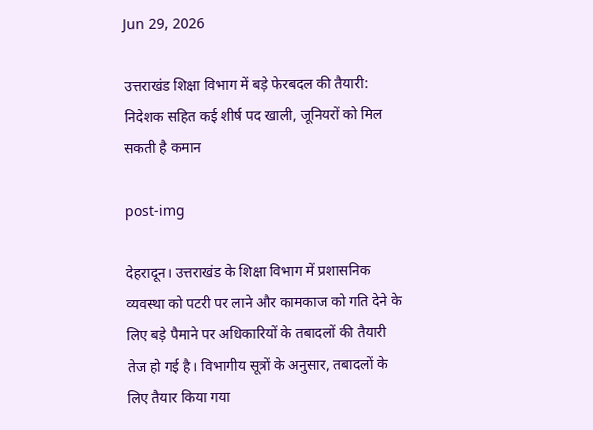Jun 29, 2026

उत्तराखंड शिक्षा विभाग में बड़े फेरबदल की तैयारी: निदेशक सहित कई शीर्ष पद खाली, जूनियरों को मिल सकती है कमान

post-img

देहरादून। उत्तराखंड के शिक्षा विभाग में प्रशासनिक व्यवस्था को पटरी पर लाने और कामकाज को गति देने के लिए बड़े पैमाने पर अधिकारियों के तबादलों की तैयारी तेज हो गई है। विभागीय सूत्रों के अनुसार, तबादलों के लिए तैयार किया गया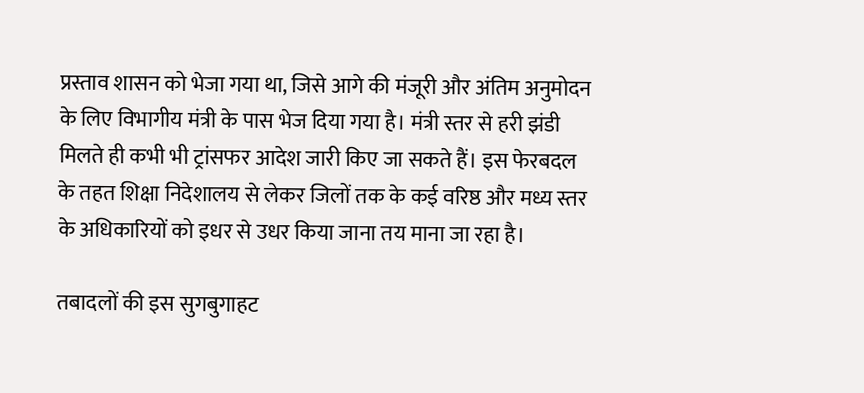प्रस्ताव शासन को भेजा गया था, जिसे आगे की मंजूरी और अंतिम अनुमोदन के लिए विभागीय मंत्री के पास भेज दिया गया है। मंत्री स्तर से हरी झंडी मिलते ही कभी भी ट्रांसफर आदेश जारी किए जा सकते हैं। इस फेरबदल के तहत शिक्षा निदेशालय से लेकर जिलों तक के कई वरिष्ठ और मध्य स्तर के अधिकारियों को इधर से उधर किया जाना तय माना जा रहा है।

तबादलों की इस सुगबुगाहट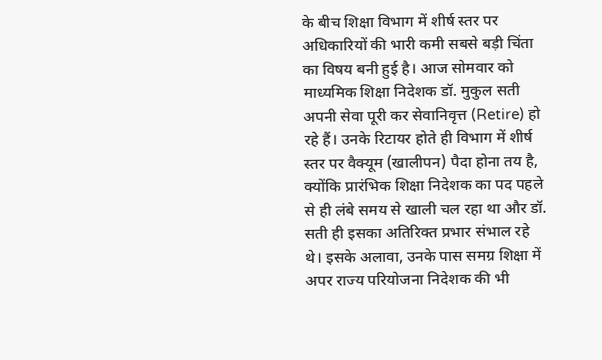के बीच शिक्षा विभाग में शीर्ष स्तर पर अधिकारियों की भारी कमी सबसे बड़ी चिंता का विषय बनी हुई है। आज सोमवार को माध्यमिक शिक्षा निदेशक डॉ. मुकुल सती अपनी सेवा पूरी कर सेवानिवृत्त (Retire) हो रहे हैं। उनके रिटायर होते ही विभाग में शीर्ष स्तर पर वैक्यूम (खालीपन) पैदा होना तय है, क्योंकि प्रारंभिक शिक्षा निदेशक का पद पहले से ही लंबे समय से खाली चल रहा था और डॉ. सती ही इसका अतिरिक्त प्रभार संभाल रहे थे। इसके अलावा, उनके पास समग्र शिक्षा में अपर राज्य परियोजना निदेशक की भी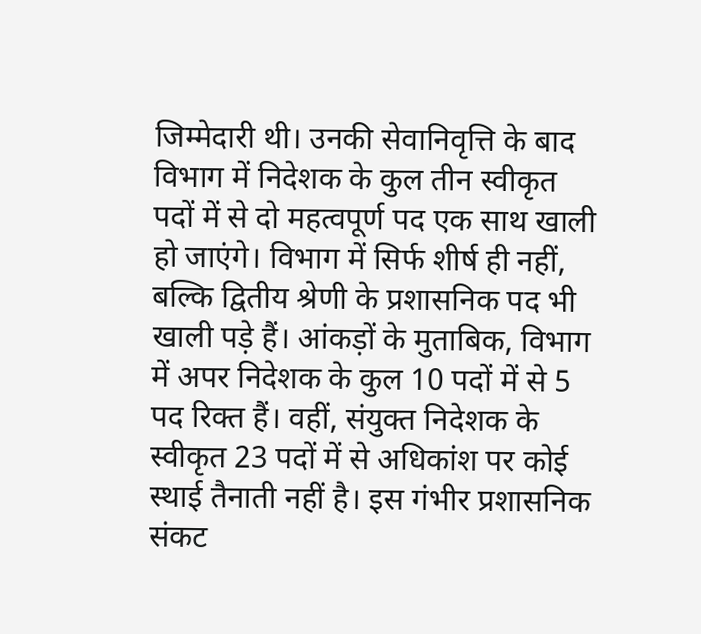जिम्मेदारी थी। उनकी सेवानिवृत्ति के बाद विभाग में निदेशक के कुल तीन स्वीकृत पदों में से दो महत्वपूर्ण पद एक साथ खाली हो जाएंगे। विभाग में सिर्फ शीर्ष ही नहीं, बल्कि द्वितीय श्रेणी के प्रशासनिक पद भी खाली पड़े हैं। आंकड़ों के मुताबिक, विभाग में अपर निदेशक के कुल 10 पदों में से 5 पद रिक्त हैं। वहीं, संयुक्त निदेशक के स्वीकृत 23 पदों में से अधिकांश पर कोई स्थाई तैनाती नहीं है। इस गंभीर प्रशासनिक संकट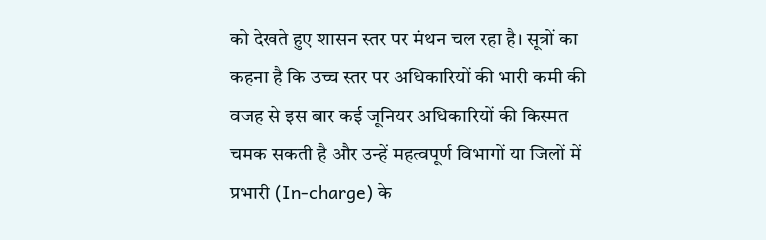को देखते हुए शासन स्तर पर मंथन चल रहा है। सूत्रों का कहना है कि उच्च स्तर पर अधिकारियों की भारी कमी की वजह से इस बार कई जूनियर अधिकारियों की किस्मत चमक सकती है और उन्हें महत्वपूर्ण विभागों या जिलों में प्रभारी (In-charge) के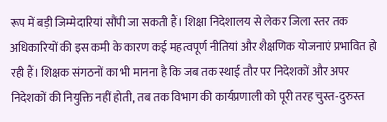रूप में बड़ी जिम्मेदारियां सौंपी जा सकती हैं। शिक्षा निदेशालय से लेकर जिला स्तर तक अधिकारियों की इस कमी के कारण कई महत्वपूर्ण नीतियां और शैक्षणिक योजनाएं प्रभावित हो रही हैं। शिक्षक संगठनों का भी मानना है कि जब तक स्थाई तौर पर निदेशकों और अपर निदेशकों की नियुक्ति नहीं होती, तब तक विभाग की कार्यप्रणाली को पूरी तरह चुस्त-दुरुस्त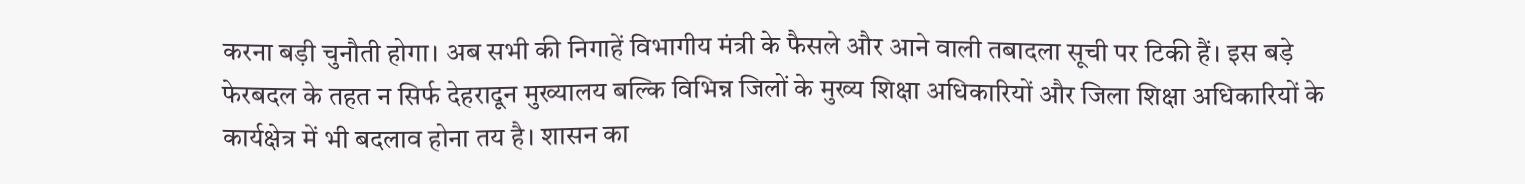करना बड़ी चुनौती होगा। अब सभी की निगाहें विभागीय मंत्री के फैसले और आने वाली तबादला सूची पर टिकी हैं। इस बड़े फेरबदल के तहत न सिर्फ देहरादून मुख्यालय बल्कि विभिन्न जिलों के मुख्य शिक्षा अधिकारियों और जिला शिक्षा अधिकारियों के कार्यक्षेत्र में भी बदलाव होना तय है। शासन का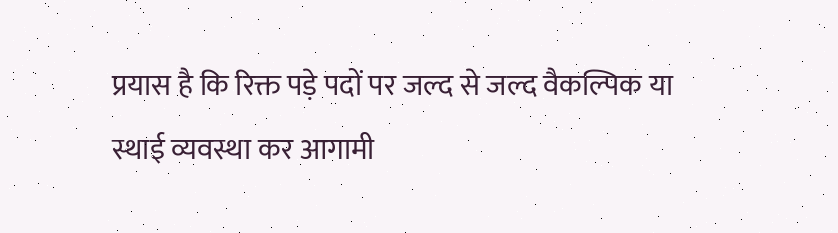प्रयास है कि रिक्त पड़े पदों पर जल्द से जल्द वैकल्पिक या स्थाई व्यवस्था कर आगामी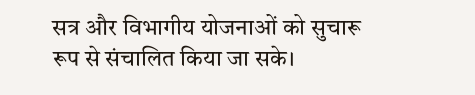सत्र और विभागीय योजनाओं को सुचारू रूप से संचालित किया जा सके।